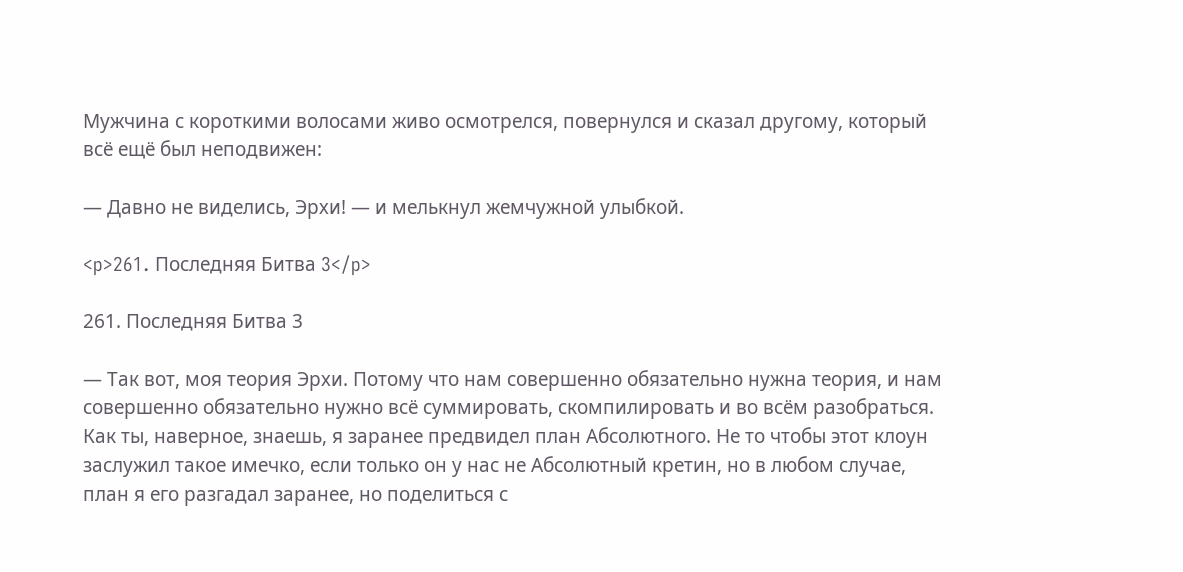Мужчина с короткими волосами живо осмотрелся, повернулся и сказал другому, который всё ещё был неподвижен:

— Давно не виделись, Эрхи! — и мелькнул жемчужной улыбкой.

<p>261. Последняя Битва 3</p>

261. Последняя Битва 3

— Так вот, моя теория Эрхи. Потому что нам совершенно обязательно нужна теория, и нам совершенно обязательно нужно всё суммировать, скомпилировать и во всём разобраться. Как ты, наверное, знаешь, я заранее предвидел план Абсолютного. Не то чтобы этот клоун заслужил такое имечко, если только он у нас не Абсолютный кретин, но в любом случае, план я его разгадал заранее, но поделиться с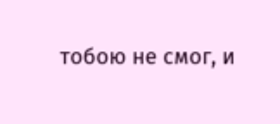тобою не смог, и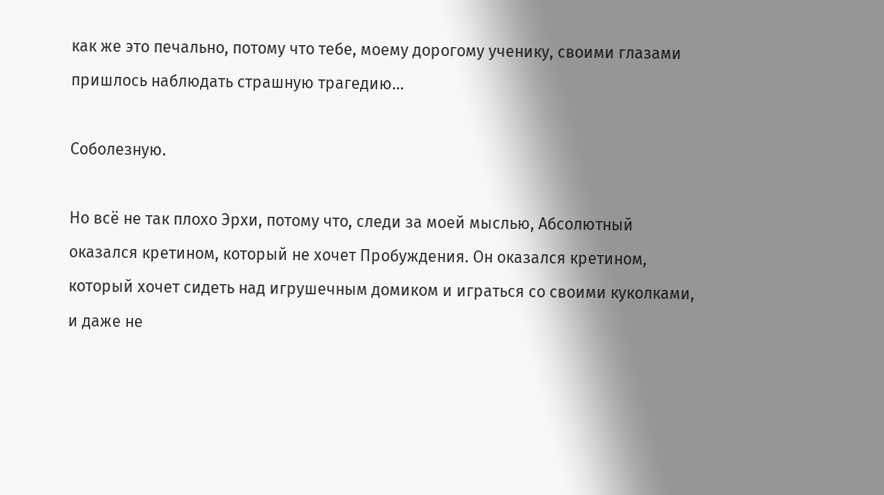как же это печально, потому что тебе, моему дорогому ученику, своими глазами пришлось наблюдать страшную трагедию…

Соболезную.

Но всё не так плохо Эрхи, потому что, следи за моей мыслью, Абсолютный оказался кретином, который не хочет Пробуждения. Он оказался кретином, который хочет сидеть над игрушечным домиком и играться со своими куколками, и даже не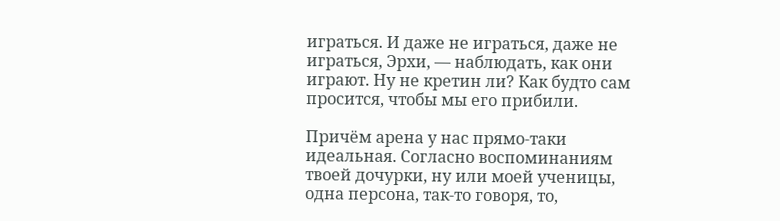играться. И даже не играться, даже не играться, Эрхи, — наблюдать, как они играют. Ну не кретин ли? Как будто сам просится, чтобы мы его прибили.

Причём арена у нас прямо-таки идеальная. Согласно воспоминаниям твоей дочурки, ну или моей ученицы, одна персона, так-то говоря, то,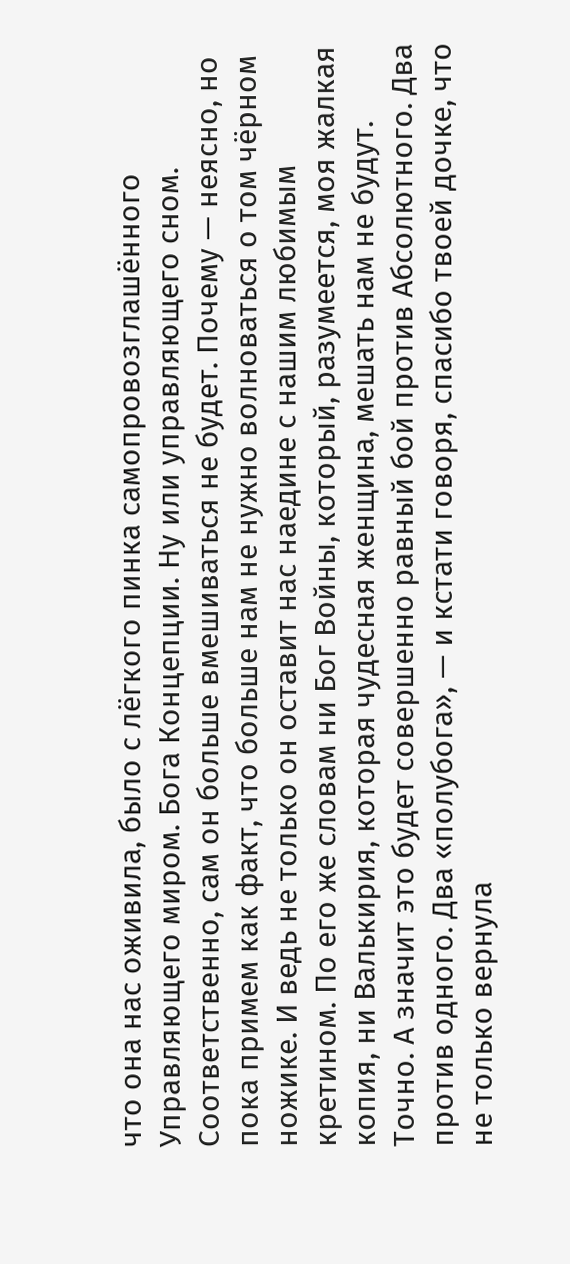что она нас оживила, было с лёгкого пинка самопровозглашённого Управляющего миром. Бога Концепции. Ну или управляющего сном. Соответственно, сам он больше вмешиваться не будет. Почему — неясно, но пока примем как факт, что больше нам не нужно волноваться о том чёрном ножике. И ведь не только он оставит нас наедине с нашим любимым кретином. По его же словам ни Бог Войны, который, разумеется, моя жалкая копия, ни Валькирия, которая чудесная женщина, мешать нам не будут. Точно. А значит это будет совершенно равный бой против Абсолютного. Два против одного. Два «полубога», — и кстати говоря, спасибо твоей дочке, что не только вернула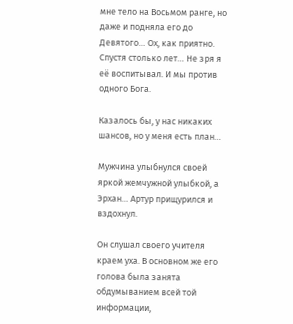мне тело на Восьмом ранге, но даже и подняла его до Девятого… Ох, как приятно. Спустя столько лет… Не зря я её воспитывал. И мы против одного Бога.

Казалось бы, у нас никаких шансов, но у меня есть план…

Мужчина улыбнулся своей яркой жемчужной улыбкой, а Эрхан… Артур прищурился и вздохнул.

Он слушал своего учителя краем уха. В основном же его голова была занята обдумыванием всей той информации,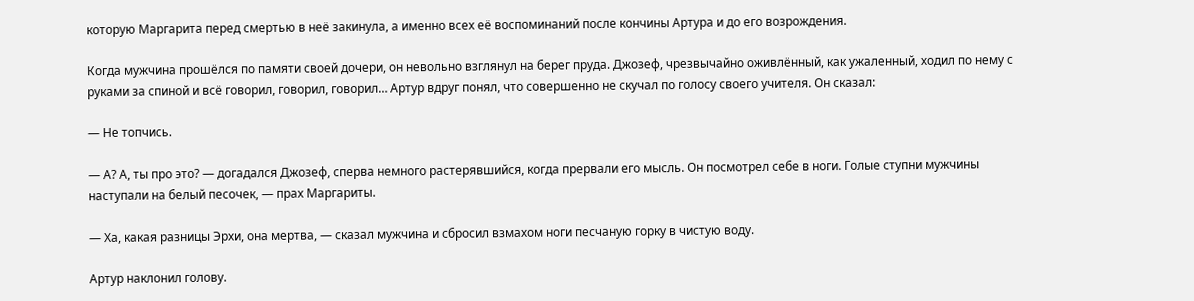которую Маргарита перед смертью в неё закинула, а именно всех её воспоминаний после кончины Артура и до его возрождения.

Когда мужчина прошёлся по памяти своей дочери, он невольно взглянул на берег пруда. Джозеф, чрезвычайно оживлённый, как ужаленный, ходил по нему с руками за спиной и всё говорил, говорил, говорил… Артур вдруг понял, что совершенно не скучал по голосу своего учителя. Он сказал:

— Не топчись.

— А? А, ты про это? — догадался Джозеф, сперва немного растерявшийся, когда прервали его мысль. Он посмотрел себе в ноги. Голые ступни мужчины наступали на белый песочек, — прах Маргариты.

— Ха, какая разницы Эрхи, она мертва, — сказал мужчина и сбросил взмахом ноги песчаную горку в чистую воду.

Артур наклонил голову.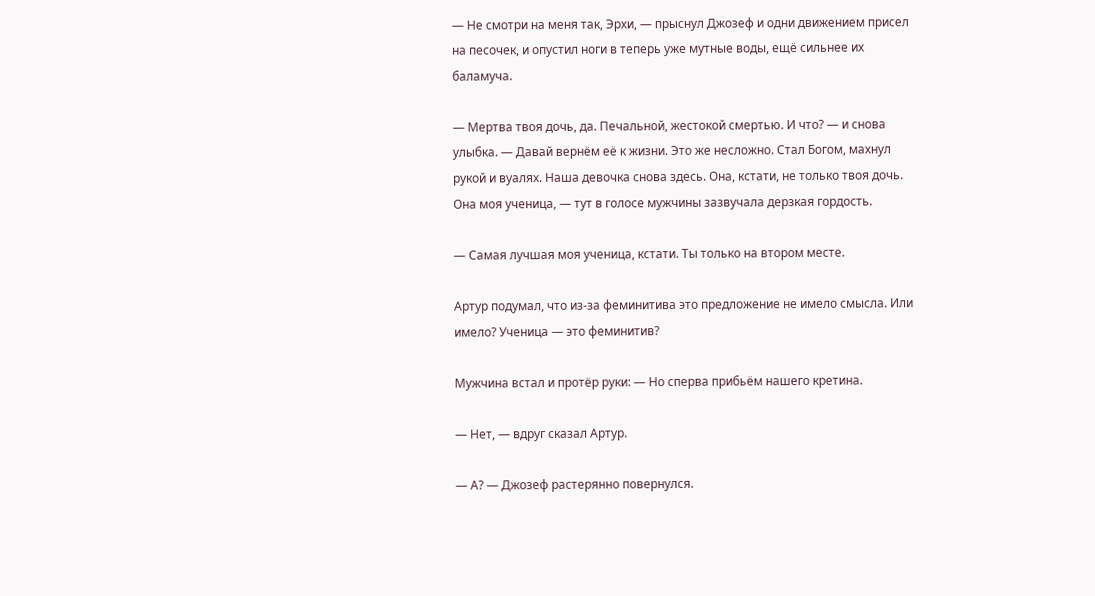— Не смотри на меня так, Эрхи, — прыснул Джозеф и одни движением присел на песочек, и опустил ноги в теперь уже мутные воды, ещё сильнее их баламуча.

— Мертва твоя дочь, да. Печальной, жестокой смертью. И что? — и снова улыбка. — Давай вернём её к жизни. Это же несложно. Стал Богом, махнул рукой и вуалях. Наша девочка снова здесь. Она, кстати, не только твоя дочь. Она моя ученица, — тут в голосе мужчины зазвучала дерзкая гордость.

— Самая лучшая моя ученица, кстати. Ты только на втором месте.

Артур подумал, что из-за феминитива это предложение не имело смысла. Или имело? Ученица — это феминитив?

Мужчина встал и протёр руки: — Но сперва прибьём нашего кретина.

— Нет, — вдруг сказал Артур.

— А? — Джозеф растерянно повернулся.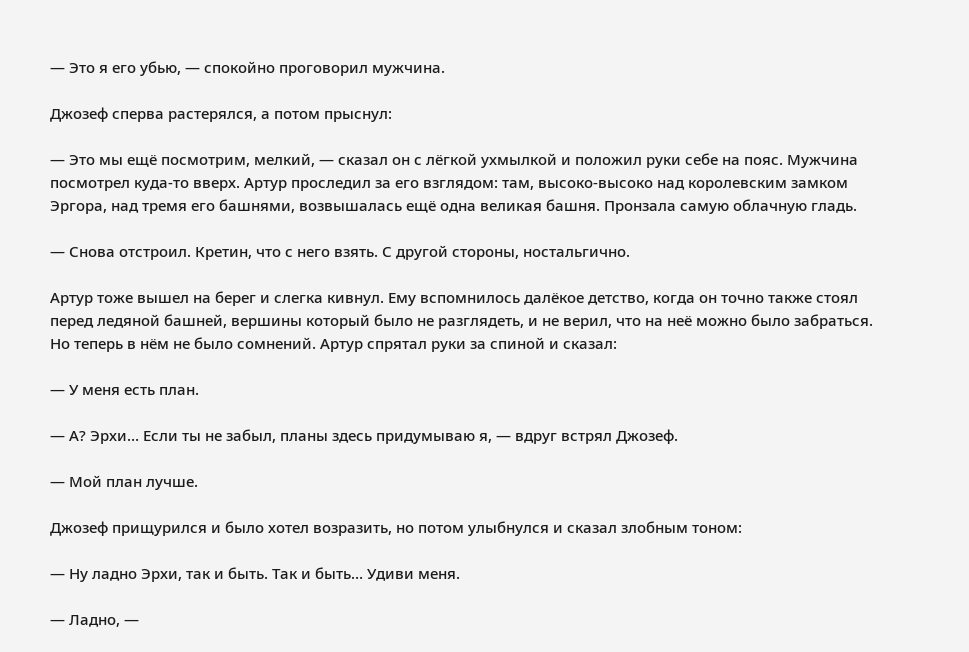— Это я его убью, — спокойно проговорил мужчина.

Джозеф сперва растерялся, а потом прыснул:

— Это мы ещё посмотрим, мелкий, — сказал он с лёгкой ухмылкой и положил руки себе на пояс. Мужчина посмотрел куда-то вверх. Артур проследил за его взглядом: там, высоко-высоко над королевским замком Эргора, над тремя его башнями, возвышалась ещё одна великая башня. Пронзала самую облачную гладь.

— Снова отстроил. Кретин, что с него взять. С другой стороны, ностальгично.

Артур тоже вышел на берег и слегка кивнул. Ему вспомнилось далёкое детство, когда он точно также стоял перед ледяной башней, вершины который было не разглядеть, и не верил, что на неё можно было забраться. Но теперь в нём не было сомнений. Артур спрятал руки за спиной и сказал:

— У меня есть план.

— А? Эрхи… Если ты не забыл, планы здесь придумываю я, — вдруг встрял Джозеф.

— Мой план лучше.

Джозеф прищурился и было хотел возразить, но потом улыбнулся и сказал злобным тоном:

— Ну ладно Эрхи, так и быть. Так и быть… Удиви меня.

— Ладно, —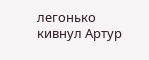легонько кивнул Артур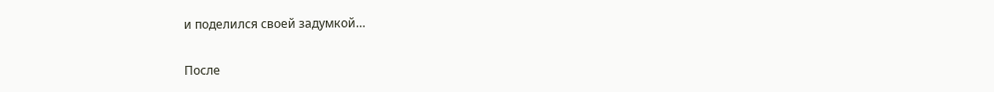и поделился своей задумкой…

После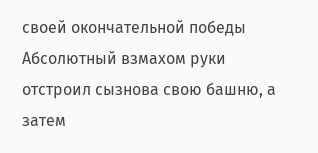своей окончательной победы Абсолютный взмахом руки отстроил сызнова свою башню, а затем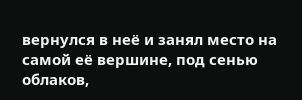вернулся в неё и занял место на самой её вершине, под сенью облаков,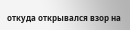откуда открывался взор на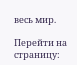весь мир.

Перейти на страницу: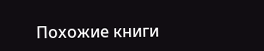Похожие книги